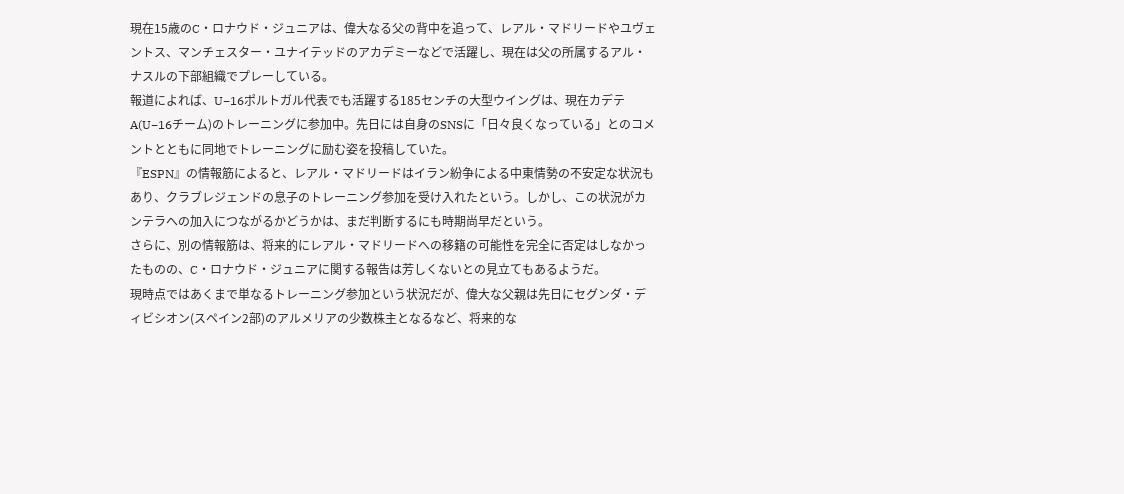現在15歳のC・ロナウド・ジュニアは、偉大なる父の背中を追って、レアル・マドリードやユヴェントス、マンチェスター・ユナイテッドのアカデミーなどで活躍し、現在は父の所属するアル・ナスルの下部組織でプレーしている。
報道によれば、U−16ポルトガル代表でも活躍する185センチの大型ウイングは、現在カデテA(U−16チーム)のトレーニングに参加中。先日には自身のSNSに「日々良くなっている」とのコメントとともに同地でトレーニングに励む姿を投稿していた。
『ESPN』の情報筋によると、レアル・マドリードはイラン紛争による中東情勢の不安定な状況もあり、クラブレジェンドの息子のトレーニング参加を受け入れたという。しかし、この状況がカンテラへの加入につながるかどうかは、まだ判断するにも時期尚早だという。
さらに、別の情報筋は、将来的にレアル・マドリードへの移籍の可能性を完全に否定はしなかったものの、C・ロナウド・ジュニアに関する報告は芳しくないとの見立てもあるようだ。
現時点ではあくまで単なるトレーニング参加という状況だが、偉大な父親は先日にセグンダ・ディビシオン(スペイン2部)のアルメリアの少数株主となるなど、将来的な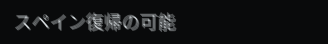スペイン復帰の可能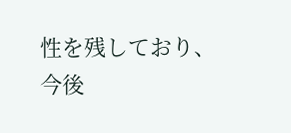性を残しており、今後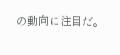の動向に注目だ。